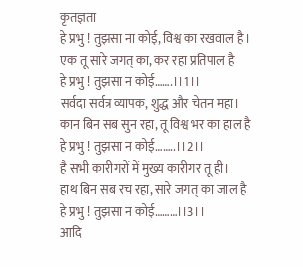कृतज्ञता
हे प्रभु ! तुझसा ना कोई, विश्व का रखवाल है।
एक तू सारे जगत् का, कर रहा प्रतिपाल है
हे प्रभु ! तुझसा न कोई…….।।1।।
सर्वदा सर्वत्र व्यापक, शुद्ध और चेतन महा।
कान बिन सब सुन रहा, तू विश्व भर का हाल है
हे प्रभु ! तुझसा न कोई……..।।2।।
है सभी कारीगरों में मुख्य कारीगर तू ही।
हाथ बिन सब रच रहा, सारे जगत् का जाल है
हे प्रभु ! तुझसा न कोई………।।3।।
आदि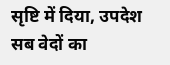सृष्टि में दिया, उपदेश सब वेदों का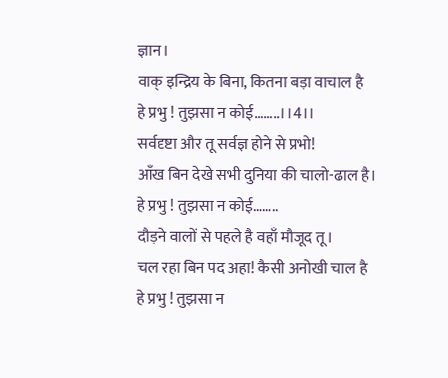ज्ञान।
वाक् इन्द्रिय के बिना, कितना बड़ा वाचाल है
हे प्रभु ! तुझसा न कोई……..।।4।।
सर्वदृष्टा और तू सर्वज्ञ होने से प्रभो!
आँख बिन देखे सभी दुनिया की चालो-ढाल है।
हे प्रभु ! तुझसा न कोई……..
दौड़ने वालों से पहले है वहाँ मौजूद तू।
चल रहा बिन पद अहा! कैसी अनोखी चाल है
हे प्रभु ! तुझसा न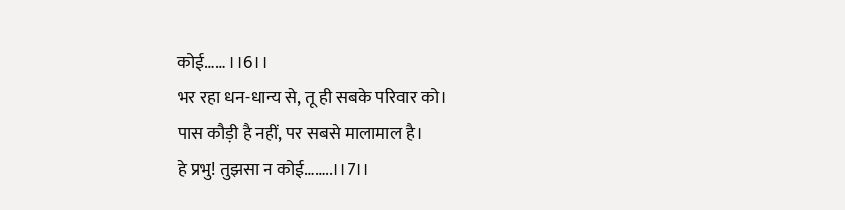कोई…… ।।6।।
भर रहा धन-धान्य से, तू ही सबके परिवार को।
पास कौड़ी है नहीं, पर सबसे मालामाल है।
हे प्रभु! तुझसा न कोई……..।।7।।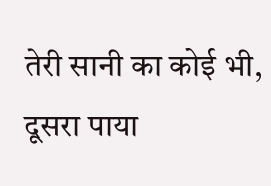तेरी सानी का कोई भी, दूसरा पाया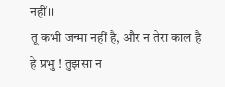नहीं।।
तू कभी जन्मा नहीं है, और न तेरा काल है
हे प्रभु ! तुझसा न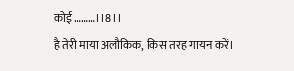कोई………।।8।।
है तेरी माया अलौकिक, किस तरह गायन करें।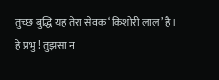तुच्छ बुद्धि यह तेरा सेवक ‘किशोरी लाल’ है।
हे प्रभु ! तुझसा न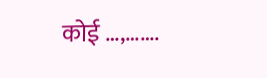कोई …,…….